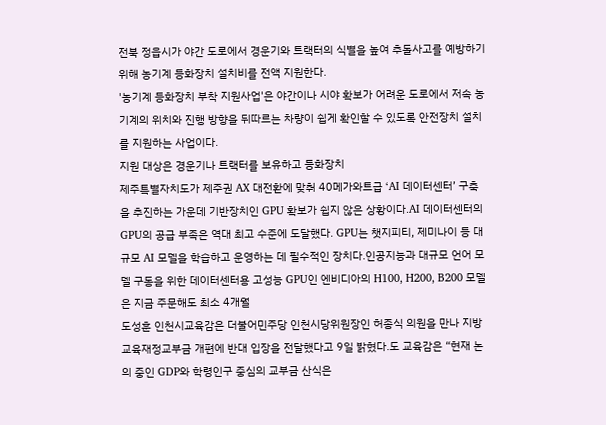전북 정읍시가 야간 도로에서 경운기와 트랙터의 식별을 높여 추돌사고를 예방하기 위해 농기계 등화장치 설치비를 전액 지원한다.
'농기계 등화장치 부착 지원사업'은 야간이나 시야 확보가 어려운 도로에서 저속 농기계의 위치와 진행 방향을 뒤따르는 차량이 쉽게 확인할 수 있도록 안전장치 설치를 지원하는 사업이다.
지원 대상은 경운기나 트랙터를 보유하고 등화장치
제주특별자치도가 제주권 AX 대전환에 맞춰 40메가와트급 ‘AI 데이터센터’ 구축을 추진하는 가운데 기반장치인 GPU 확보가 쉽지 않은 상황이다.AI 데이터센터의 GPU의 공급 부족은 역대 최고 수준에 도달했다. GPU는 챗지피티, 제미나이 등 대규모 AI 모델을 학습하고 운영하는 데 필수적인 장치다.인공지능과 대규모 언어 모델 구동을 위한 데이터센터용 고성능 GPU인 엔비디아의 H100, H200, B200 모델은 지금 주문해도 최소 4개월
도성훈 인천시교육감은 더불어민주당 인천시당위원장인 허종식 의원을 만나 지방교육재정교부금 개편에 반대 입장을 전달했다고 9일 밝혔다.도 교육감은 “현재 논의 중인 GDP와 학령인구 중심의 교부금 산식은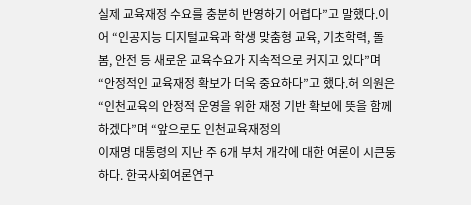실제 교육재정 수요를 충분히 반영하기 어렵다”고 말했다.이어 “인공지능 디지털교육과 학생 맞춤형 교육, 기초학력, 돌봄, 안전 등 새로운 교육수요가 지속적으로 커지고 있다”며 “안정적인 교육재정 확보가 더욱 중요하다”고 했다.허 의원은 “인천교육의 안정적 운영을 위한 재정 기반 확보에 뜻을 함께하겠다”며 “앞으로도 인천교육재정의
이재명 대통령의 지난 주 6개 부처 개각에 대한 여론이 시큰둥하다. 한국사회여론연구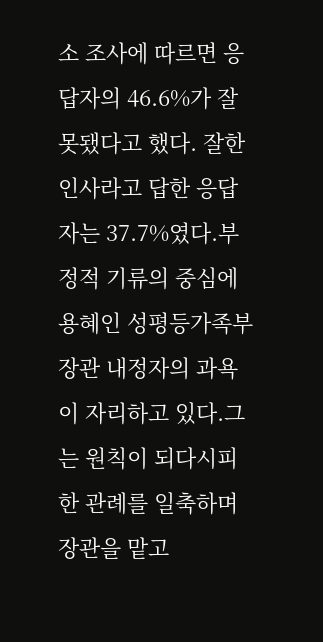소 조사에 따르면 응답자의 46.6%가 잘못됐다고 했다. 잘한 인사라고 답한 응답자는 37.7%였다.부정적 기류의 중심에 용혜인 성평등가족부 장관 내정자의 과욕이 자리하고 있다.그는 원칙이 되다시피 한 관례를 일축하며 장관을 맡고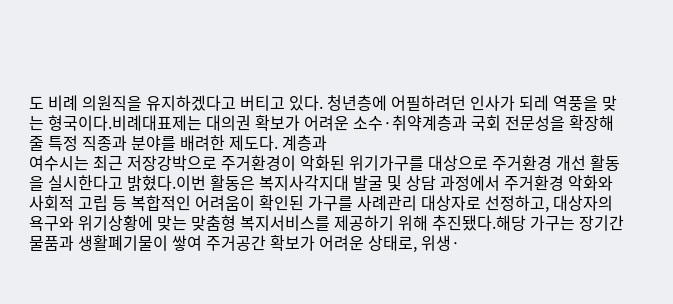도 비례 의원직을 유지하겠다고 버티고 있다. 청년층에 어필하려던 인사가 되레 역풍을 맞는 형국이다.비례대표제는 대의권 확보가 어려운 소수·취약계층과 국회 전문성을 확장해 줄 특정 직종과 분야를 배려한 제도다. 계층과
여수시는 최근 저장강박으로 주거환경이 악화된 위기가구를 대상으로 주거환경 개선 활동을 실시한다고 밝혔다.이번 활동은 복지사각지대 발굴 및 상담 과정에서 주거환경 악화와 사회적 고립 등 복합적인 어려움이 확인된 가구를 사례관리 대상자로 선정하고, 대상자의 욕구와 위기상황에 맞는 맞춤형 복지서비스를 제공하기 위해 추진됐다.해당 가구는 장기간 물품과 생활폐기물이 쌓여 주거공간 확보가 어려운 상태로, 위생·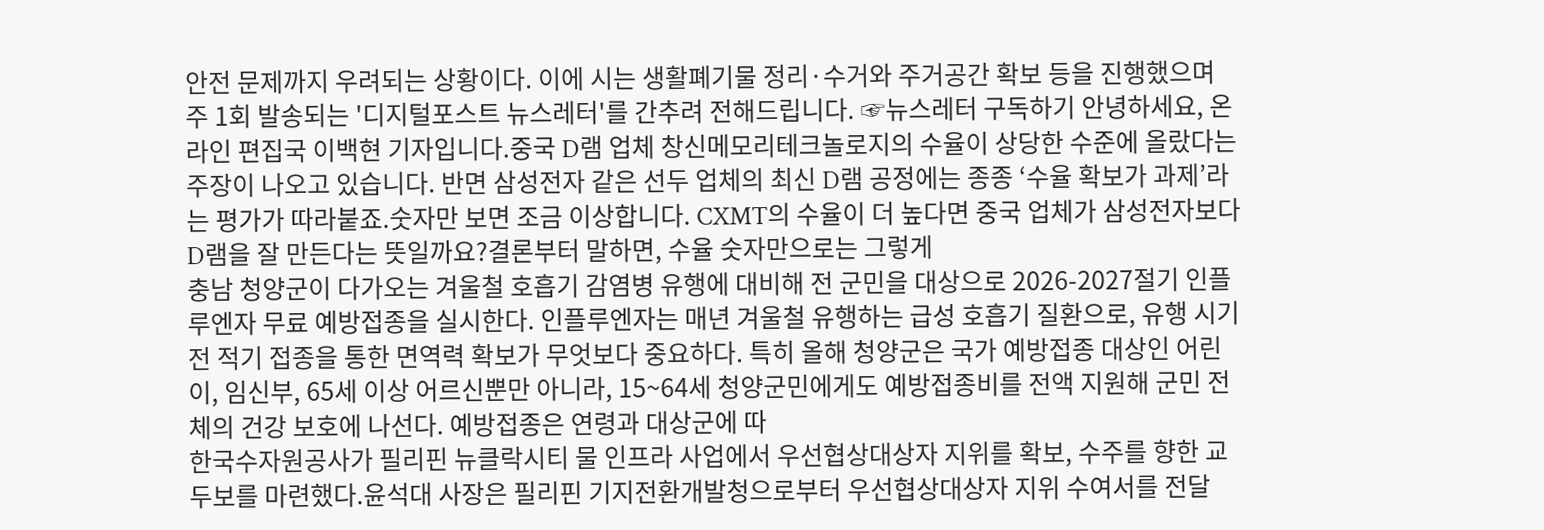안전 문제까지 우려되는 상황이다. 이에 시는 생활폐기물 정리·수거와 주거공간 확보 등을 진행했으며
주 1회 발송되는 '디지털포스트 뉴스레터'를 간추려 전해드립니다. ☞뉴스레터 구독하기 안녕하세요, 온라인 편집국 이백현 기자입니다.중국 D램 업체 창신메모리테크놀로지의 수율이 상당한 수준에 올랐다는 주장이 나오고 있습니다. 반면 삼성전자 같은 선두 업체의 최신 D램 공정에는 종종 ‘수율 확보가 과제’라는 평가가 따라붙죠.숫자만 보면 조금 이상합니다. CXMT의 수율이 더 높다면 중국 업체가 삼성전자보다 D램을 잘 만든다는 뜻일까요?결론부터 말하면, 수율 숫자만으로는 그렇게
충남 청양군이 다가오는 겨울철 호흡기 감염병 유행에 대비해 전 군민을 대상으로 2026-2027절기 인플루엔자 무료 예방접종을 실시한다. 인플루엔자는 매년 겨울철 유행하는 급성 호흡기 질환으로, 유행 시기 전 적기 접종을 통한 면역력 확보가 무엇보다 중요하다. 특히 올해 청양군은 국가 예방접종 대상인 어린이, 임신부, 65세 이상 어르신뿐만 아니라, 15~64세 청양군민에게도 예방접종비를 전액 지원해 군민 전체의 건강 보호에 나선다. 예방접종은 연령과 대상군에 따
한국수자원공사가 필리핀 뉴클락시티 물 인프라 사업에서 우선협상대상자 지위를 확보, 수주를 향한 교두보를 마련했다.윤석대 사장은 필리핀 기지전환개발청으로부터 우선협상대상자 지위 수여서를 전달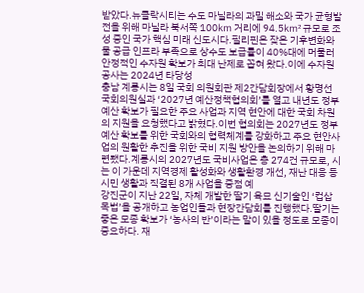받았다.뉴클락시티는 수도 마닐라의 과밀 해소와 국가 균형발전을 위해 마닐라 북서쪽 100㎞ 거리에 94.5㎢ 규모로 조성 중인 국가 핵심 미래 신도시다.필리핀은 잦은 기후변화와 물 공급 인프라 부족으로 상수도 보급률이 40%대에 머물러 안정적인 수자원 확보가 최대 난제로 꼽혀 왔다.이에 수자원공사는 2024년 타당성
충남 계룡시는 8일 국회 의원회관 제2간담회장에서 황명선 국회의원실과 ‘2027년 예산정책협의회’를 열고 내년도 정부예산 확보가 필요한 주요 사업과 지역 현안에 대한 국회 차원의 지원을 요청했다고 밝혔다.이번 협의회는 2027년도 정부예산 확보를 위한 국회와의 협력체계를 강화하고 주요 현안사업의 원활한 추진을 위한 국비 지원 방안을 논의하기 위해 마련됐다.계룡시의 2027년도 국비사업은 총 274건 규모로, 시는 이 가운데 지역경제 활성화와 생활환경 개선, 재난 대응 등 시민 생활과 직결된 8개 사업을 중점 예
강진군이 지난 22일, 자체 개발한 딸기 육묘 신기술인 ‘컵삽목법’을 공개하고 농업인들과 현장간담회를 진행했다.딸기는 좋은 모종 확보가 ‘농사의 반’이라는 말이 있을 정도로 모종이 중요하다. 재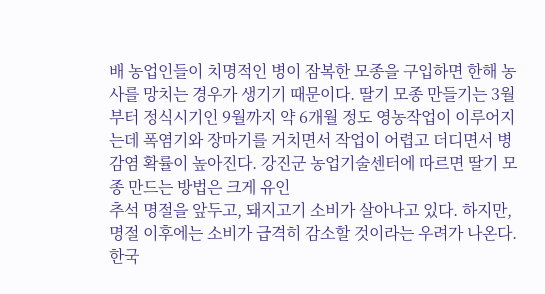배 농업인들이 치명적인 병이 잠복한 모종을 구입하면 한해 농사를 망치는 경우가 생기기 때문이다. 딸기 모종 만들기는 3월부터 정식시기인 9월까지 약 6개월 정도 영농작업이 이루어지는데 폭염기와 장마기를 거치면서 작업이 어렵고 더디면서 병감염 확률이 높아진다. 강진군 농업기술센터에 따르면 딸기 모종 만드는 방법은 크게 유인
추석 명절을 앞두고, 돼지고기 소비가 살아나고 있다. 하지만, 명절 이후에는 소비가 급격히 감소할 것이라는 우려가 나온다. 한국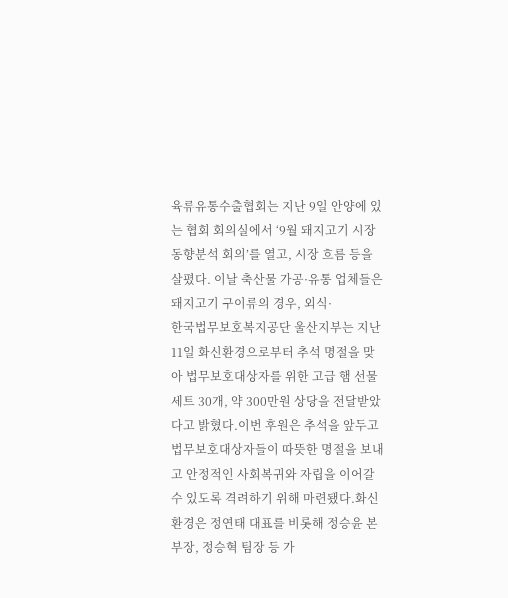육류유통수출협회는 지난 9일 안양에 있는 협회 회의실에서 ‘9월 돼지고기 시장 동향분석 회의’를 열고, 시장 흐름 등을 살폈다. 이날 축산물 가공·유통 업체들은 돼지고기 구이류의 경우, 외식·
한국법무보호복지공단 울산지부는 지난 11일 화신환경으로부터 추석 명절을 맞아 법무보호대상자를 위한 고급 햄 선물세트 30개, 약 300만원 상당을 전달받았다고 밝혔다.이번 후원은 추석을 앞두고 법무보호대상자들이 따뜻한 명절을 보내고 안정적인 사회복귀와 자립을 이어갈 수 있도록 격려하기 위해 마련됐다.화신환경은 정연태 대표를 비롯해 정승윤 본부장, 정승혁 팀장 등 가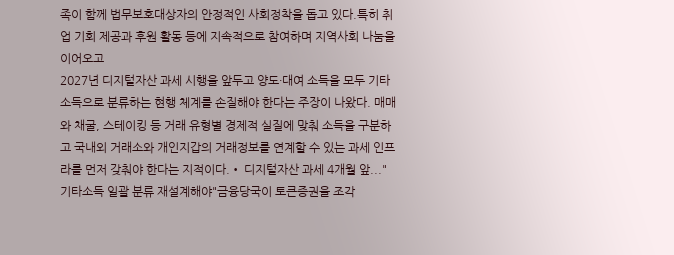족이 함께 법무보호대상자의 안정적인 사회정착을 돕고 있다.특히 취업 기회 제공과 후원 활동 등에 지속적으로 참여하며 지역사회 나눔을 이어오고
2027년 디지털자산 과세 시행을 앞두고 양도·대여 소득을 모두 기타소득으로 분류하는 현행 체계를 손질해야 한다는 주장이 나왔다. 매매와 채굴, 스테이킹 등 거래 유형별 경제적 실질에 맞춰 소득을 구분하고 국내외 거래소와 개인지갑의 거래정보를 연계할 수 있는 과세 인프라를 먼저 갖춰야 한다는 지적이다.• 디지털자산 과세 4개월 앞..."기타소득 일괄 분류 재설계해야"금융당국이 토큰증권을 조각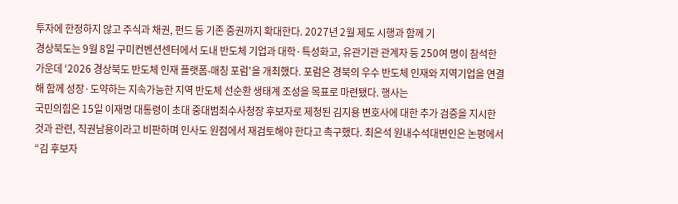투자에 한정하지 않고 주식과 채권, 펀드 등 기존 증권까지 확대한다. 2027년 2월 제도 시행과 함께 기
경상북도는 9월 8일 구미컨벤션센터에서 도내 반도체 기업과 대학·특성화고, 유관기관 관계자 등 250여 명이 참석한 가운데 ‘2026 경상북도 반도체 인재 플랫폼-매칭 포럼’을 개최했다. 포럼은 경북의 우수 반도체 인재와 지역기업을 연결해 함께 성장·도약하는 지속가능한 지역 반도체 선순환 생태계 조성을 목표로 마련됐다. 행사는
국민의힘은 15일 이재명 대통령이 초대 중대범죄수사청장 후보자로 제청된 김지용 변호사에 대한 추가 검증을 지시한 것과 관련, 직권남용이라고 비판하며 인사도 원점에서 재검토해야 한다고 촉구했다. 최은석 원내수석대변인은 논평에서 “김 후보자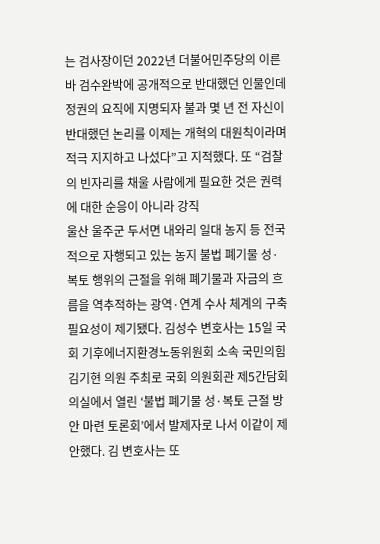는 검사장이던 2022년 더불어민주당의 이른바 검수완박에 공개적으로 반대했던 인물인데 정권의 요직에 지명되자 불과 몇 년 전 자신이 반대했던 논리를 이제는 개혁의 대원칙이라며 적극 지지하고 나섰다”고 지적했다. 또 “검찰의 빈자리를 채울 사람에게 필요한 것은 권력에 대한 순응이 아니라 강직
울산 울주군 두서면 내와리 일대 농지 등 전국적으로 자행되고 있는 농지 불법 폐기물 성·복토 행위의 근절을 위해 폐기물과 자금의 흐름을 역추적하는 광역·연계 수사 체계의 구축 필요성이 제기됐다. 김성수 변호사는 15일 국회 기후에너지환경노동위원회 소속 국민의힘 김기현 의원 주최로 국회 의원회관 제5간담회의실에서 열린 ‘불법 폐기물 성·복토 근절 방안 마련 토론회’에서 발제자로 나서 이같이 제안했다. 김 변호사는 또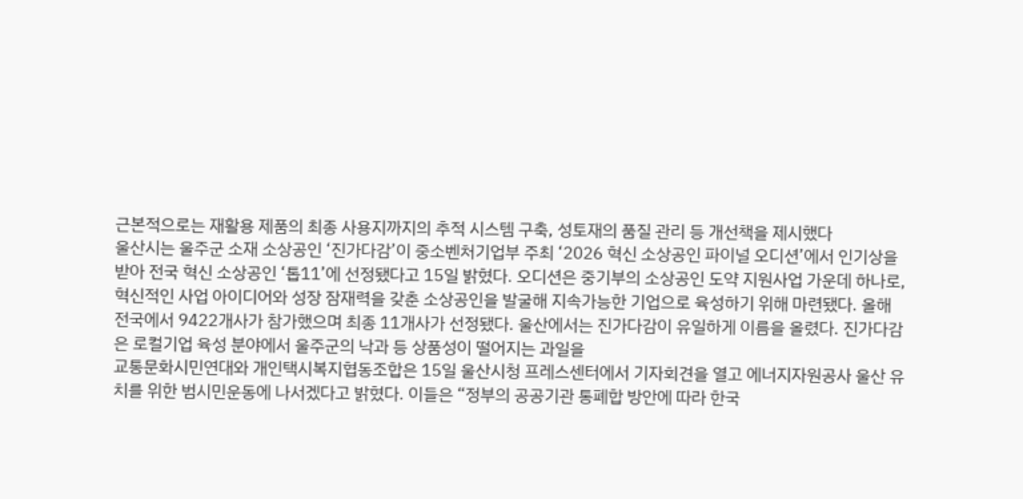근본적으로는 재활용 제품의 최종 사용지까지의 추적 시스템 구축, 성토재의 품질 관리 등 개선책을 제시했다
울산시는 울주군 소재 소상공인 ‘진가다감’이 중소벤처기업부 주최 ‘2026 혁신 소상공인 파이널 오디션’에서 인기상을 받아 전국 혁신 소상공인 ‘톱11’에 선정됐다고 15일 밝혔다. 오디션은 중기부의 소상공인 도약 지원사업 가운데 하나로, 혁신적인 사업 아이디어와 성장 잠재력을 갖춘 소상공인을 발굴해 지속가능한 기업으로 육성하기 위해 마련됐다. 올해 전국에서 9422개사가 참가했으며 최종 11개사가 선정됐다. 울산에서는 진가다감이 유일하게 이름을 올렸다. 진가다감은 로컬기업 육성 분야에서 울주군의 낙과 등 상품성이 떨어지는 과일을
교통문화시민연대와 개인택시복지협동조합은 15일 울산시청 프레스센터에서 기자회견을 열고 에너지자원공사 울산 유치를 위한 범시민운동에 나서겠다고 밝혔다. 이들은 “정부의 공공기관 통폐합 방안에 따라 한국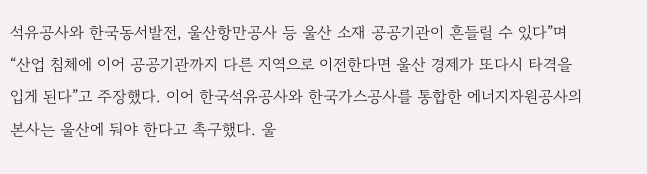석유공사와 한국동서발전, 울산항만공사 등 울산 소재 공공기관이 흔들릴 수 있다”며 “산업 침체에 이어 공공기관까지 다른 지역으로 이전한다면 울산 경제가 또다시 타격을 입게 된다”고 주장했다. 이어 한국석유공사와 한국가스공사를 통합한 에너지자원공사의 본사는 울산에 둬야 한다고 촉구했다. 울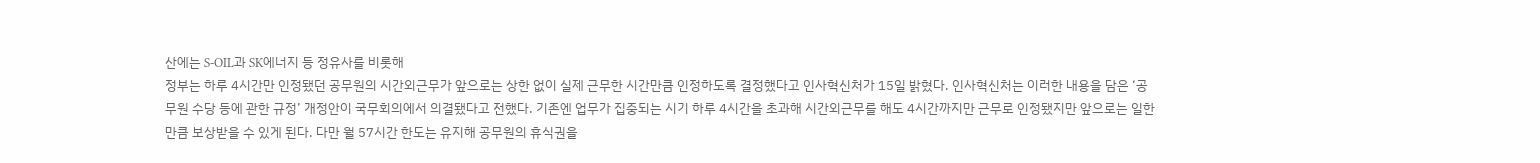산에는 S-OIL과 SK에너지 등 정유사를 비롯해
정부는 하루 4시간만 인정됐던 공무원의 시간외근무가 앞으로는 상한 없이 실제 근무한 시간만큼 인정하도록 결정했다고 인사혁신처가 15일 밝혔다. 인사혁신처는 이러한 내용을 담은 ‘공무원 수당 등에 관한 규정’ 개정안이 국무회의에서 의결됐다고 전했다. 기존엔 업무가 집중되는 시기 하루 4시간을 초과해 시간외근무를 해도 4시간까지만 근무로 인정됐지만 앞으로는 일한 만큼 보상받을 수 있게 된다. 다만 월 57시간 한도는 유지해 공무원의 휴식권을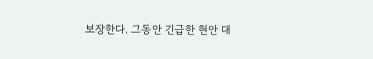보장한다. 그동안 긴급한 현안 대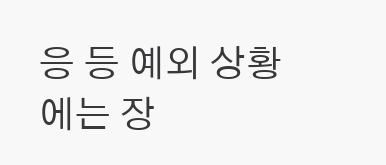응 등 예외 상황에는 장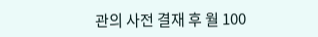관의 사전 결재 후 월 100